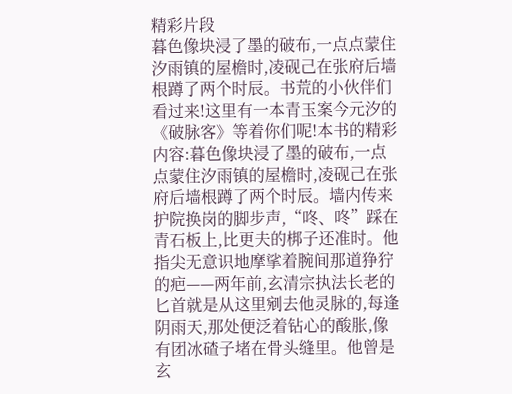精彩片段
暮色像块浸了墨的破布,一点点蒙住汐雨镇的屋檐时,凌砚己在张府后墙根蹲了两个时辰。书荒的小伙伴们看过来!这里有一本青玉案今元汐的《破脉客》等着你们呢!本书的精彩内容:暮色像块浸了墨的破布,一点点蒙住汐雨镇的屋檐时,凌砚己在张府后墙根蹲了两个时辰。墙内传来护院换岗的脚步声,“咚、咚”踩在青石板上,比更夫的梆子还准时。他指尖无意识地摩挲着腕间那道狰狞的疤——两年前,玄清宗执法长老的匕首就是从这里剜去他灵脉的,每逢阴雨天,那处便泛着钻心的酸胀,像有团冰碴子堵在骨头缝里。他曾是玄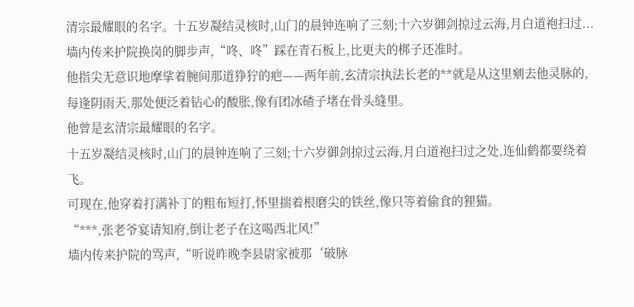清宗最耀眼的名字。十五岁凝结灵核时,山门的晨钟连响了三刻;十六岁御剑掠过云海,月白道袍扫过...
墙内传来护院换岗的脚步声,“咚、咚”踩在青石板上,比更夫的梆子还准时。
他指尖无意识地摩挲着腕间那道狰狞的疤——两年前,玄清宗执法长老的**就是从这里剜去他灵脉的,每逢阴雨天,那处便泛着钻心的酸胀,像有团冰碴子堵在骨头缝里。
他曾是玄清宗最耀眼的名字。
十五岁凝结灵核时,山门的晨钟连响了三刻;十六岁御剑掠过云海,月白道袍扫过之处,连仙鹤都要绕着飞。
可现在,他穿着打满补丁的粗布短打,怀里揣着根磨尖的铁丝,像只等着偷食的狸猫。
“***,张老爷宴请知府,倒让老子在这喝西北风!”
墙内传来护院的骂声,“听说昨晚李县尉家被那‘破脉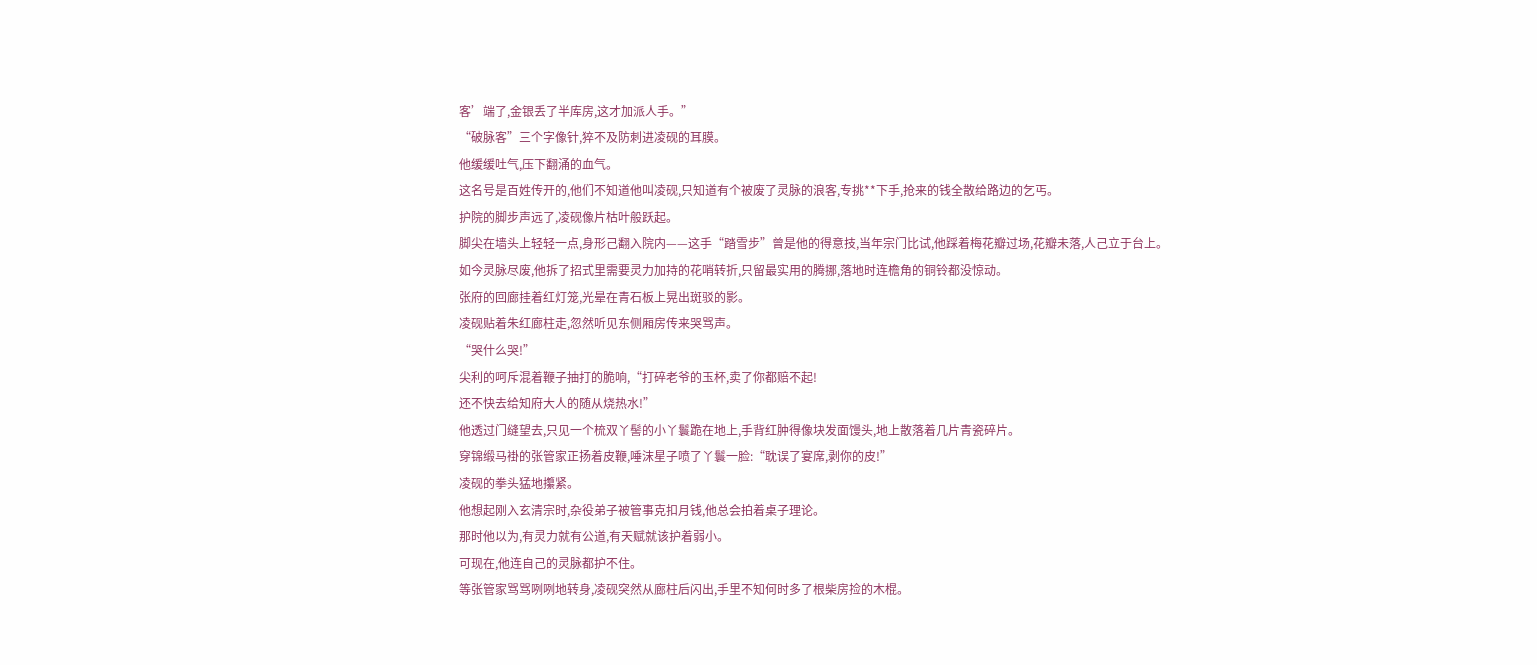客’端了,金银丢了半库房,这才加派人手。”
“破脉客”三个字像针,猝不及防刺进凌砚的耳膜。
他缓缓吐气,压下翻涌的血气。
这名号是百姓传开的,他们不知道他叫凌砚,只知道有个被废了灵脉的浪客,专挑**下手,抢来的钱全散给路边的乞丐。
护院的脚步声远了,凌砚像片枯叶般跃起。
脚尖在墙头上轻轻一点,身形己翻入院内——这手“踏雪步”曾是他的得意技,当年宗门比试,他踩着梅花瓣过场,花瓣未落,人己立于台上。
如今灵脉尽废,他拆了招式里需要灵力加持的花哨转折,只留最实用的腾挪,落地时连檐角的铜铃都没惊动。
张府的回廊挂着红灯笼,光晕在青石板上晃出斑驳的影。
凌砚贴着朱红廊柱走,忽然听见东侧厢房传来哭骂声。
“哭什么哭!”
尖利的呵斥混着鞭子抽打的脆响,“打碎老爷的玉杯,卖了你都赔不起!
还不快去给知府大人的随从烧热水!”
他透过门缝望去,只见一个梳双丫髻的小丫鬟跪在地上,手背红肿得像块发面馒头,地上散落着几片青瓷碎片。
穿锦缎马褂的张管家正扬着皮鞭,唾沫星子喷了丫鬟一脸:“耽误了宴席,剥你的皮!”
凌砚的拳头猛地攥紧。
他想起刚入玄清宗时,杂役弟子被管事克扣月钱,他总会拍着桌子理论。
那时他以为,有灵力就有公道,有天赋就该护着弱小。
可现在,他连自己的灵脉都护不住。
等张管家骂骂咧咧地转身,凌砚突然从廊柱后闪出,手里不知何时多了根柴房捡的木棍。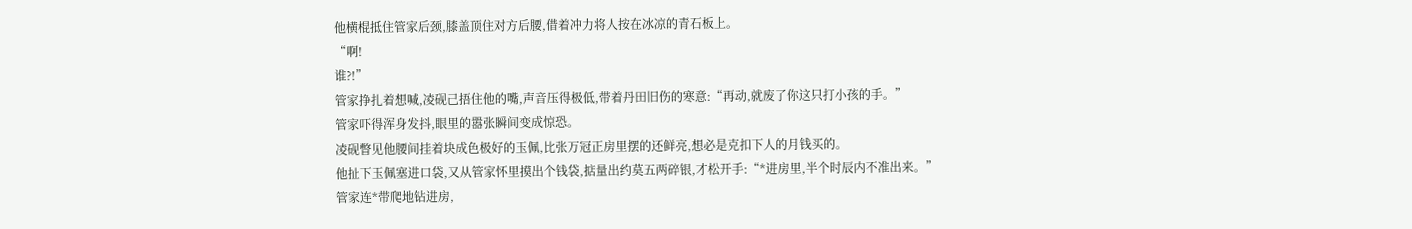他横棍抵住管家后颈,膝盖顶住对方后腰,借着冲力将人按在冰凉的青石板上。
“啊!
谁?!”
管家挣扎着想喊,凌砚己捂住他的嘴,声音压得极低,带着丹田旧伤的寒意:“再动,就废了你这只打小孩的手。”
管家吓得浑身发抖,眼里的嚣张瞬间变成惊恐。
凌砚瞥见他腰间挂着块成色极好的玉佩,比张万冠正房里摆的还鲜亮,想必是克扣下人的月钱买的。
他扯下玉佩塞进口袋,又从管家怀里摸出个钱袋,掂量出约莫五两碎银,才松开手:“*进房里,半个时辰内不准出来。”
管家连*带爬地钻进房,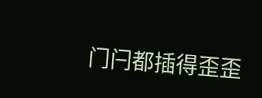门闩都插得歪歪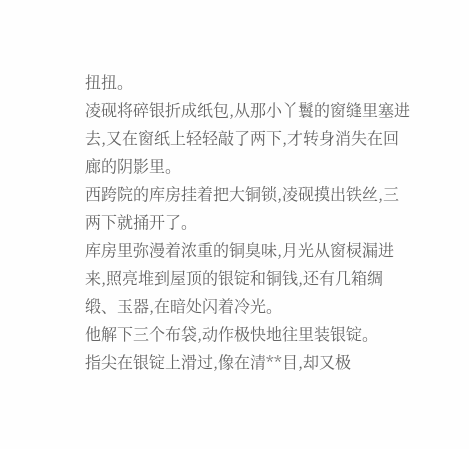扭扭。
凌砚将碎银折成纸包,从那小丫鬟的窗缝里塞进去,又在窗纸上轻轻敲了两下,才转身消失在回廊的阴影里。
西跨院的库房挂着把大铜锁,凌砚摸出铁丝,三两下就捅开了。
库房里弥漫着浓重的铜臭味,月光从窗棂漏进来,照亮堆到屋顶的银锭和铜钱,还有几箱绸缎、玉器,在暗处闪着冷光。
他解下三个布袋,动作极快地往里装银锭。
指尖在银锭上滑过,像在清**目,却又极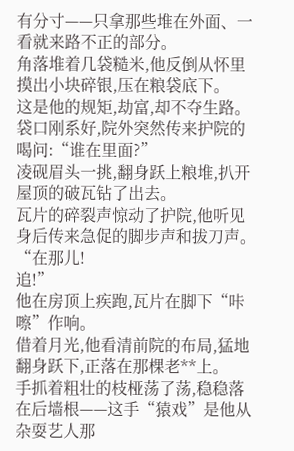有分寸——只拿那些堆在外面、一看就来路不正的部分。
角落堆着几袋糙米,他反倒从怀里摸出小块碎银,压在粮袋底下。
这是他的规矩,劫富,却不夺生路。
袋口刚系好,院外突然传来护院的喝问:“谁在里面?”
凌砚眉头一挑,翻身跃上粮堆,扒开屋顶的破瓦钻了出去。
瓦片的碎裂声惊动了护院,他听见身后传来急促的脚步声和拔刀声。
“在那儿!
追!”
他在房顶上疾跑,瓦片在脚下“咔嚓”作响。
借着月光,他看清前院的布局,猛地翻身跃下,正落在那棵老**上。
手抓着粗壮的枝桠荡了荡,稳稳落在后墙根——这手“猿戏”是他从杂耍艺人那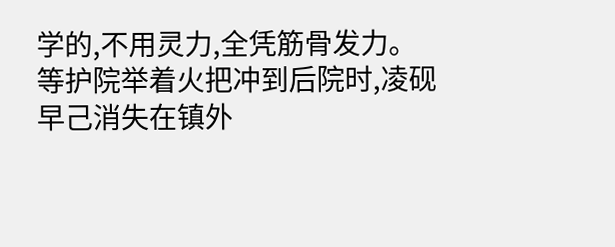学的,不用灵力,全凭筋骨发力。
等护院举着火把冲到后院时,凌砚早己消失在镇外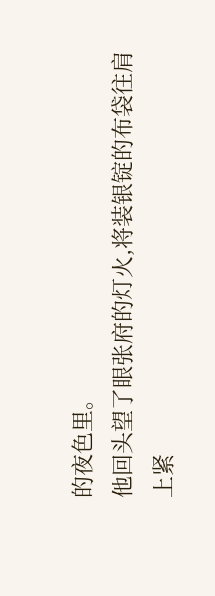的夜色里。
他回头望了眼张府的灯火,将装银锭的布袋往肩上紧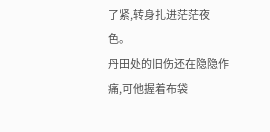了紧,转身扎进茫茫夜色。
丹田处的旧伤还在隐隐作痛,可他握着布袋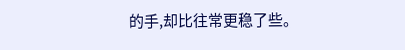的手,却比往常更稳了些。